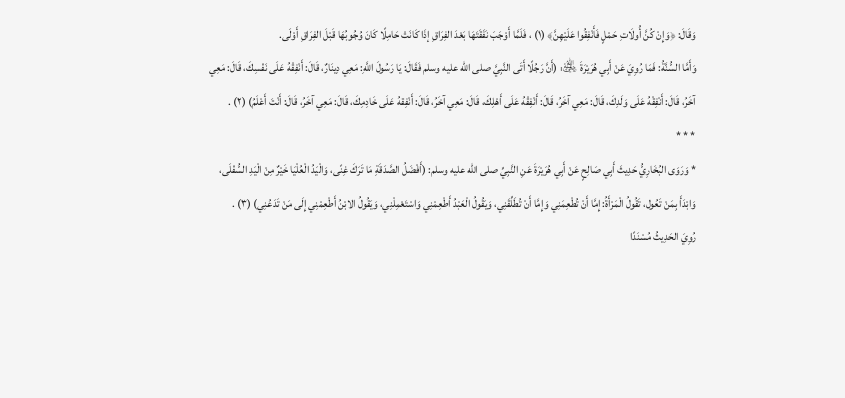وَقَالَ: ﴿وَإِنْ كُنَّ أُولَاتِ حَمْلٍ فَأَنْفِقُوا عَلَيْهِنَّ﴾ (١) ، فَلَمَّا أَوْجَبَ نَفَقَتَهَا بَعْدَ الفِرَاقِ إذَا كَانَتْ حَامِلًا كَانَ وُجُوبُهَا قَبْلَ الفِرَاقِ أَوْلَى.
وَأَمَّا السُّنَّةُ: فَمَا رُوِيَ عَنْ أَبِي هُرَيْرَةَ ﵁: (أَنَّ رَجُلًا أَتَى النَّبِيَّ صلى الله عليه وسلم فَقَالَ: يَا رَسُولَ اللَّهِ: مَعِي دِينَارٌ، قَالَ: أَنْفِقْهُ عَلَى نَفْسِكَ، قَالَ: مَعِي آخَرُ، قَالَ: أَنْفِقْهُ عَلَى وَلَدِكَ، قَالَ: مَعِي آخَرُ، قَالَ: أَنْفِقْهُ عَلَى أَهْلِكَ، قَالَ: مَعِي آخَرُ، قَالَ: أَنْفِقهُ عَلَى خَادِمِكَ، قَالَ: مَعِي آخَرُ، قَالَ: أَنْتَ أَعْلَمُ) (٢) .
* * *
* وَرَوَى البُخَارِيُّ حَدِيثَ أَبِي صَالِحٍ عَنْ أَبِي هُرَيْرَةَ عَنِ النَّبِيِّ صلى الله عليه وسلم: (أَفْضَلُ الصَّدَقَةِ مَا تَرَكَ غِنًى، وَالْيَدُ الْعُلْيَا خَيْرٌ مِنْ الْيَدِ السُّفْلَى، وَابْدَأَ بِمَنْ تَعُول، تَقُولُ الْمَرْأَةُ: إِمَّا أَنْ تُطْعِمَنِي وَإِمَّا أَنْ تُطَلِّقَنِي، وَيَقُولُ الْعَبْدُ أَطْعِمْنِي وَاسْتَعْمِلْنِي، وَيَقُولُ الابْنُ أَطْعِمْنِي إِلَى مَنْ تَدَعُنِي) (٣) .
رُوِيَ الحَدِيثُ مُسْنَدًا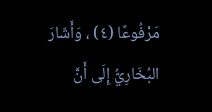مَرْفُوعًا (٤) ، وَأَشَارَ البُخَارِيُّ إِلَى أَنَّ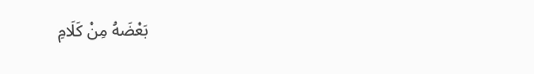بَعْضَهُ مِنْ كَلَامِ